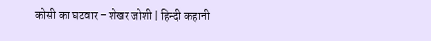कोसी का घटवार – शेखर जोशी | हिन्‍दी कहानी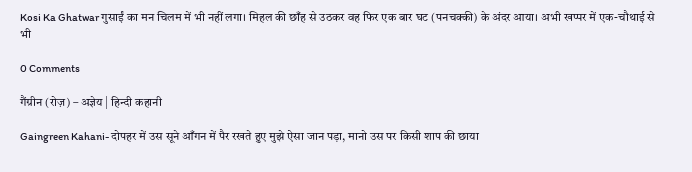Kosi Ka Ghatwar गुसाईं का मन चिलम में भी नहीं लगा। मिहल की छाँह से उठकर वह फिर एक बार घट (पनचक्की) के अंदर आया। अभी खप्पर में एक-चौथाई से भी

0 Comments

गैंग्रीन (रोज़) – अज्ञेय | हिन्दी कहानी

Gaingreen Kahani- दोपहर में उस सूने आँगन में पैर रखते हुए मुझे ऐसा जान पड़ा, मानो उस पर किसी शाप की छाया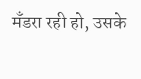मँडरा रही हो, उसके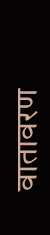वातावरण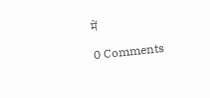में

0 Comments